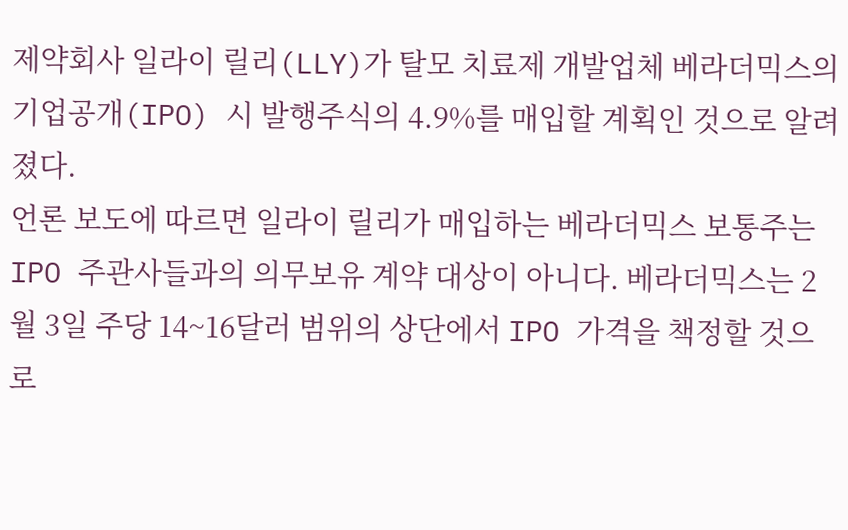제약회사 일라이 릴리(LLY)가 탈모 치료제 개발업체 베라더믹스의 기업공개(IPO) 시 발행주식의 4.9%를 매입할 계획인 것으로 알려졌다.
언론 보도에 따르면 일라이 릴리가 매입하는 베라더믹스 보통주는 IPO 주관사들과의 의무보유 계약 대상이 아니다. 베라더믹스는 2월 3일 주당 14~16달러 범위의 상단에서 IPO 가격을 책정할 것으로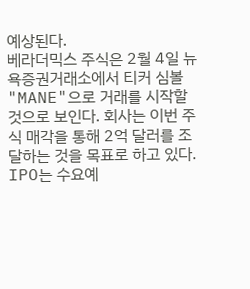예상된다.
베라더믹스 주식은 2월 4일 뉴욕증권거래소에서 티커 심볼 "MANE"으로 거래를 시작할 것으로 보인다. 회사는 이번 주식 매각을 통해 2억 달러를 조달하는 것을 목표로 하고 있다. IPO는 수요예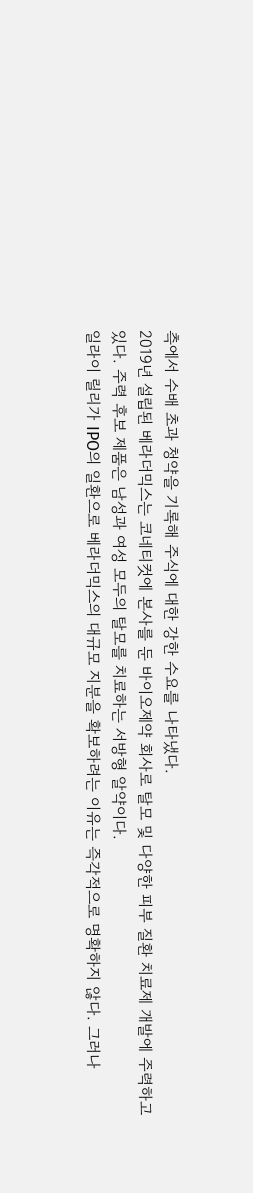측에서 수배 초과 청약을 기록해 주식에 대한 강한 수요를 나타냈다.
2019년 설립된 베라더믹스는 코네티컷에 본사를 둔 바이오제약 회사로 탈모 및 다양한 피부 질환 치료제 개발에 주력하고 있다. 주력 후보 제품은 남성과 여성 모두의 탈모를 치료하는 서방형 알약이다.
일라이 릴리가 IPO의 일환으로 베라더믹스의 대규모 지분을 확보하려는 이유는 즉각적으로 명확하지 않다. 그러나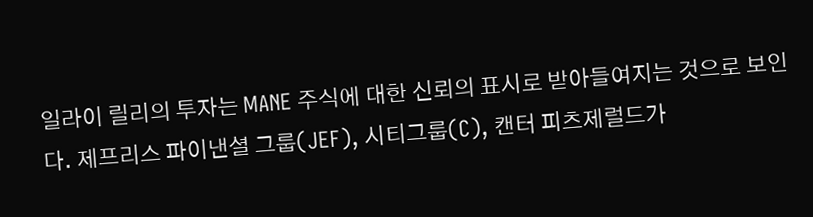일라이 릴리의 투자는 MANE 주식에 대한 신뢰의 표시로 받아들여지는 것으로 보인다. 제프리스 파이낸셜 그룹(JEF), 시티그룹(C), 캔터 피츠제럴드가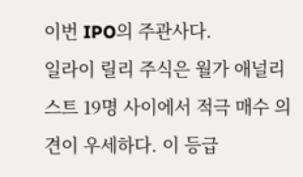이번 IPO의 주관사다.
일라이 릴리 주식은 월가 애널리스트 19명 사이에서 적극 매수 의견이 우세하다. 이 등급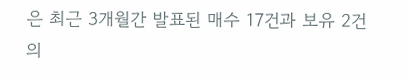은 최근 3개월간 발표된 매수 17건과 보유 2건의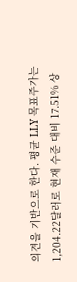의견을 기반으로 한다. 평균 LLY 목표주가는 1,204.22달러로 현재 수준 대비 17.51% 상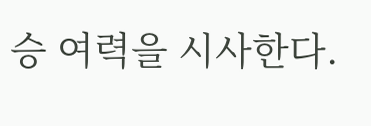승 여력을 시사한다.